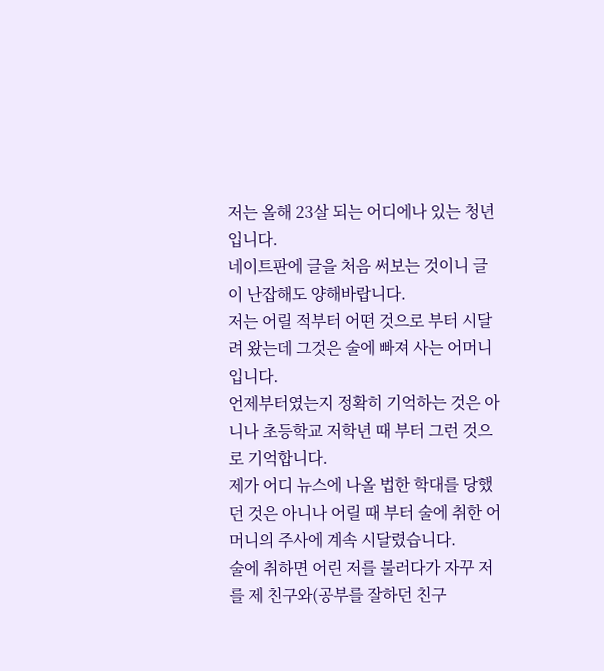저는 올해 23살 되는 어디에나 있는 청년입니다.
네이트판에 글을 처음 써보는 것이니 글이 난잡해도 양해바랍니다.
저는 어릴 적부터 어떤 것으로 부터 시달려 왔는데 그것은 술에 빠져 사는 어머니 입니다.
언제부터였는지 정확히 기억하는 것은 아니나 초등학교 저학년 때 부터 그런 것으로 기억합니다.
제가 어디 뉴스에 나올 법한 학대를 당했던 것은 아니나 어릴 때 부터 술에 취한 어머니의 주사에 계속 시달렸습니다.
술에 취하면 어린 저를 불러다가 자꾸 저를 제 친구와(공부를 잘하던 친구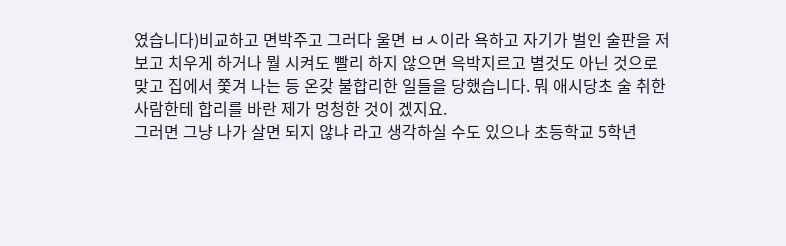였습니다)비교하고 면박주고 그러다 울면 ㅂㅅ이라 욕하고 자기가 벌인 술판을 저보고 치우게 하거나 뭘 시켜도 빨리 하지 않으면 윽박지르고 별것도 아닌 것으로 맞고 집에서 쫓겨 나는 등 온갖 불합리한 일들을 당했습니다. 뭐 애시당초 술 취한 사람한테 합리를 바란 제가 멍청한 것이 겠지요.
그러면 그냥 나가 살면 되지 않냐 라고 생각하실 수도 있으나 초등학교 5학년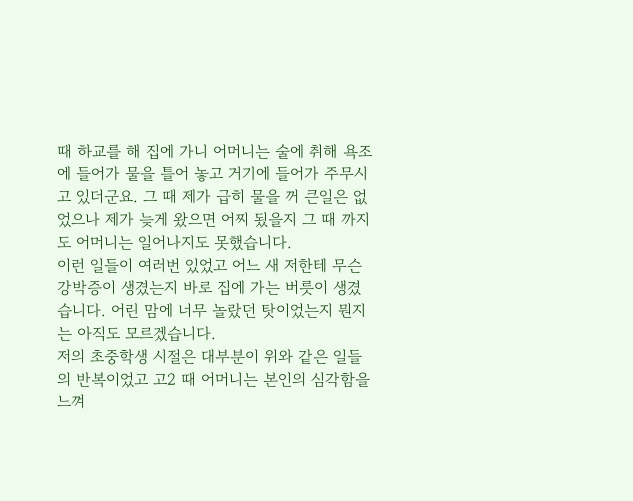때 하교를 해 집에 가니 어머니는 술에 취해 욕조에 들어가 물을 틀어 놓고 거기에 들어가 주무시고 있더군요. 그 때 제가 급히 물을 꺼 큰일은 없었으나 제가 늦게 왔으면 어찌 됬을지 그 때 까지도 어머니는 일어나지도 못했습니다.
이런 일들이 여러번 있었고 어느 새 저한테 무슨 강박증이 생겼는지 바로 집에 가는 버릇이 생겼습니다. 어린 맘에 너무 놀랐던 탓이었는지 뭔지는 아직도 모르겠습니다.
저의 초중학생 시절은 대부분이 위와 같은 일들의 반복이었고 고2 때 어머니는 본인의 심각함을 느껴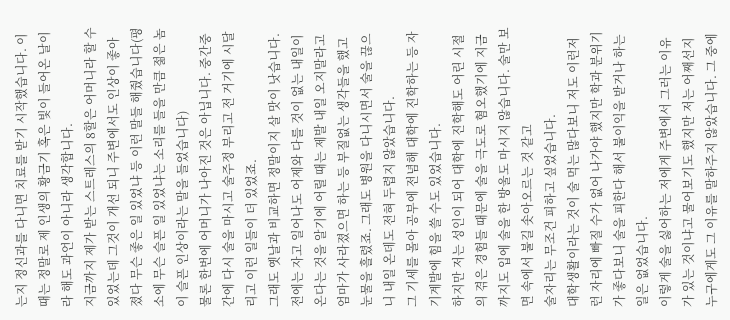는지 정신과를 다니면 치료를 받기 시작했습니다. 이때는 정말로 제 인생의 황금기 혹은 빛이 들어온 날이라 해도 과언이 아니라 생각합니다.
지금까지 제가 받는 스트레스의 8할은 어머니라 할 수 있었는데 그것이 개선 되니 주변에서도 인상이 좋아졌다 무슨 좋은 일 있었냐 등 이런 말들 해줬습니다(평소에 무슨 슬픈 일 있었냐는 소리를 들을 만큼 젊은 놈이 슬픈 인상이라는 말을 들었습니다)
물론 한번에 어머니가 나아진 것은 아닙니다. 중간중간에 다시 술을 마시고 술주정 부리고 전 거기에 시달리고 이런 일들이 더 있었죠.
그래도 옛날과 비교하면 정말이지 살 맛이 낫습니다. 전에는 자고 일어나도 어제와 다를 것이 없는 내일이 온다는 것을 알기에 어릴 때는 제발 내일 오지말라고 엄마가 사라졌으면 하는 등 부질없는 생각들을 했고 눈물을 흘렸죠. 그래도 병원을 다니시면서 술을 끊으니 내일 온데도 전혀 두렵지 않았습니다.
그 기세를 몰아 공부에 전념해 대학에 진학하는 등 자기계발에 힘을 쓸 수도 있었습니다.
하지만 저는 성인이 되어 대학에 진학해도 어린 시절의 겪은 경험들 때문에 술을 극도로 혐오했기에 지금까지도 입에 술을 한 방울도 마시지 않습니다. 술만 보면 속에서 불길 솟아오르는 것 같고
술자리는 무조건 피하고 싶었습니다.
대학생활이라는 것이 술 먹는 많다보니 저도 이런저런 자리에 빠질 수가 없어 나가야 했지만 학과 분위기가 좋다보니 술을 피한다 해서 불이익을 받거나 하는 일은 없었습니다.
이렇게 술을 싫어하는 저에게 주변에서 그러는 이유가 있는 것이냐고 물어보기도 했지만 저는 어째선지 누구에게도 그 이유를 말하주지 않았습니다. 그 중에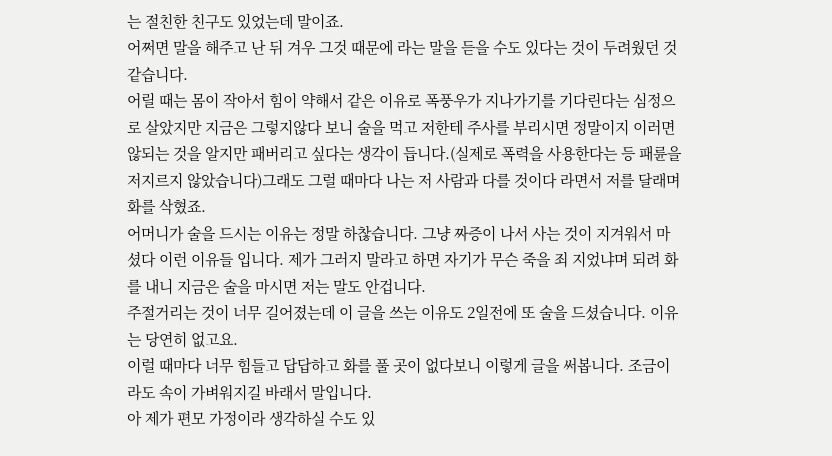는 절친한 친구도 있었는데 말이죠.
어쩌면 말을 해주고 난 뒤 겨우 그것 때문에 라는 말을 듣을 수도 있다는 것이 두려웠던 것 같습니다.
어릴 때는 몸이 작아서 힘이 약해서 같은 이유로 폭풍우가 지나가기를 기다린다는 심정으로 살았지만 지금은 그렇지않다 보니 술을 먹고 저한테 주사를 부리시면 정말이지 이러면 않되는 것을 알지만 패버리고 싶다는 생각이 듭니다.(실제로 폭력을 사용한다는 등 패륜을 저지르지 않았습니다)그래도 그럴 때마다 나는 저 사람과 다를 것이다 라면서 저를 달래며 화를 삭혔죠.
어머니가 술을 드시는 이유는 정말 하찮습니다. 그냥 짜증이 나서 사는 것이 지겨워서 마셨다 이런 이유들 입니다. 제가 그러지 말라고 하면 자기가 무슨 죽을 죄 지었냐며 되려 화를 내니 지금은 술을 마시면 저는 말도 안겁니다.
주절거리는 것이 너무 길어졌는데 이 글을 쓰는 이유도 2일전에 또 술을 드셨습니다. 이유는 당연히 없고요.
이럴 때마다 너무 힘들고 답답하고 화를 풀 곳이 없다보니 이렇게 글을 써봅니다. 조금이라도 속이 가벼워지길 바래서 말입니다.
아 제가 편모 가정이라 생각하실 수도 있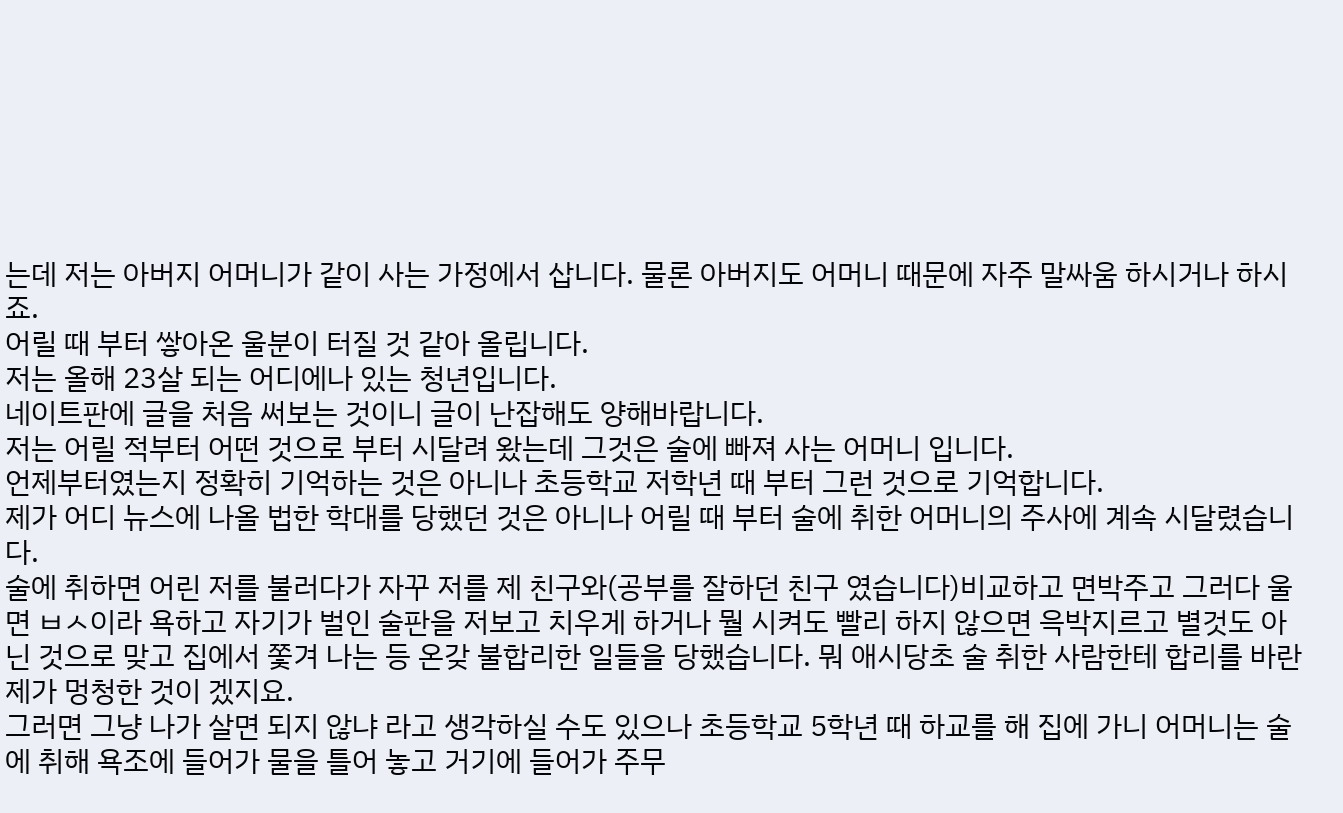는데 저는 아버지 어머니가 같이 사는 가정에서 삽니다. 물론 아버지도 어머니 때문에 자주 말싸움 하시거나 하시죠.
어릴 때 부터 쌓아온 울분이 터질 것 같아 올립니다.
저는 올해 23살 되는 어디에나 있는 청년입니다.
네이트판에 글을 처음 써보는 것이니 글이 난잡해도 양해바랍니다.
저는 어릴 적부터 어떤 것으로 부터 시달려 왔는데 그것은 술에 빠져 사는 어머니 입니다.
언제부터였는지 정확히 기억하는 것은 아니나 초등학교 저학년 때 부터 그런 것으로 기억합니다.
제가 어디 뉴스에 나올 법한 학대를 당했던 것은 아니나 어릴 때 부터 술에 취한 어머니의 주사에 계속 시달렸습니다.
술에 취하면 어린 저를 불러다가 자꾸 저를 제 친구와(공부를 잘하던 친구 였습니다)비교하고 면박주고 그러다 울면 ㅂㅅ이라 욕하고 자기가 벌인 술판을 저보고 치우게 하거나 뭘 시켜도 빨리 하지 않으면 윽박지르고 별것도 아닌 것으로 맞고 집에서 쫓겨 나는 등 온갖 불합리한 일들을 당했습니다. 뭐 애시당초 술 취한 사람한테 합리를 바란 제가 멍청한 것이 겠지요.
그러면 그냥 나가 살면 되지 않냐 라고 생각하실 수도 있으나 초등학교 5학년 때 하교를 해 집에 가니 어머니는 술에 취해 욕조에 들어가 물을 틀어 놓고 거기에 들어가 주무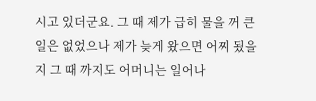시고 있더군요. 그 때 제가 급히 물을 꺼 큰일은 없었으나 제가 늦게 왔으면 어찌 됬을지 그 때 까지도 어머니는 일어나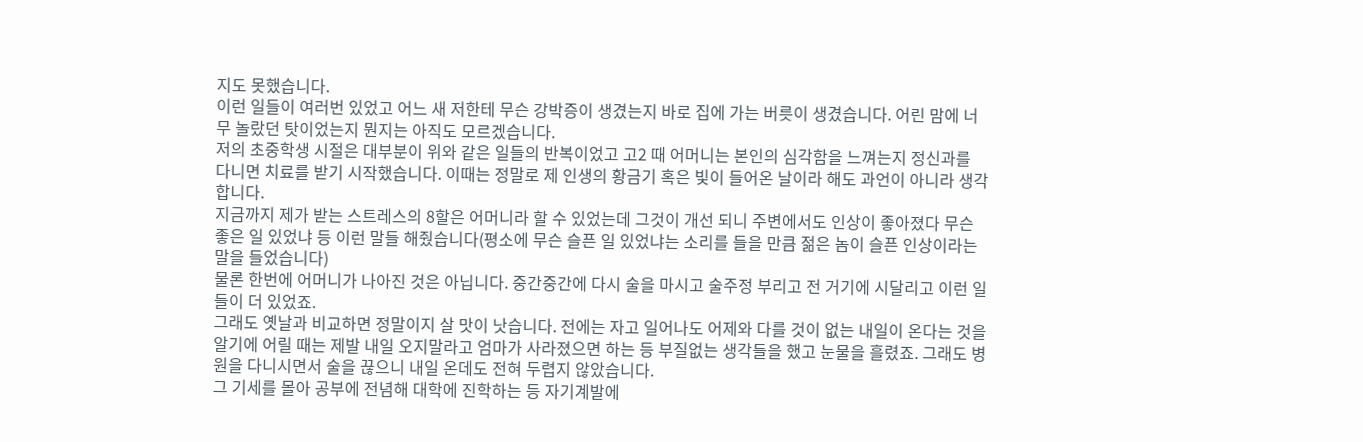지도 못했습니다.
이런 일들이 여러번 있었고 어느 새 저한테 무슨 강박증이 생겼는지 바로 집에 가는 버릇이 생겼습니다. 어린 맘에 너무 놀랐던 탓이었는지 뭔지는 아직도 모르겠습니다.
저의 초중학생 시절은 대부분이 위와 같은 일들의 반복이었고 고2 때 어머니는 본인의 심각함을 느껴는지 정신과를 다니면 치료를 받기 시작했습니다. 이때는 정말로 제 인생의 황금기 혹은 빛이 들어온 날이라 해도 과언이 아니라 생각합니다.
지금까지 제가 받는 스트레스의 8할은 어머니라 할 수 있었는데 그것이 개선 되니 주변에서도 인상이 좋아졌다 무슨 좋은 일 있었냐 등 이런 말들 해줬습니다(평소에 무슨 슬픈 일 있었냐는 소리를 들을 만큼 젊은 놈이 슬픈 인상이라는 말을 들었습니다)
물론 한번에 어머니가 나아진 것은 아닙니다. 중간중간에 다시 술을 마시고 술주정 부리고 전 거기에 시달리고 이런 일들이 더 있었죠.
그래도 옛날과 비교하면 정말이지 살 맛이 낫습니다. 전에는 자고 일어나도 어제와 다를 것이 없는 내일이 온다는 것을 알기에 어릴 때는 제발 내일 오지말라고 엄마가 사라졌으면 하는 등 부질없는 생각들을 했고 눈물을 흘렸죠. 그래도 병원을 다니시면서 술을 끊으니 내일 온데도 전혀 두렵지 않았습니다.
그 기세를 몰아 공부에 전념해 대학에 진학하는 등 자기계발에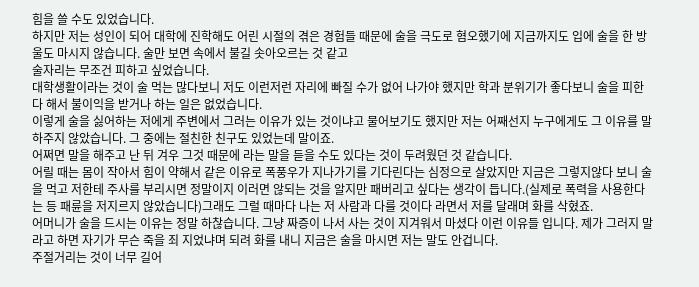힘을 쓸 수도 있었습니다.
하지만 저는 성인이 되어 대학에 진학해도 어린 시절의 겪은 경험들 때문에 술을 극도로 혐오했기에 지금까지도 입에 술을 한 방울도 마시지 않습니다. 술만 보면 속에서 불길 솟아오르는 것 같고
술자리는 무조건 피하고 싶었습니다.
대학생활이라는 것이 술 먹는 많다보니 저도 이런저런 자리에 빠질 수가 없어 나가야 했지만 학과 분위기가 좋다보니 술을 피한다 해서 불이익을 받거나 하는 일은 없었습니다.
이렇게 술을 싫어하는 저에게 주변에서 그러는 이유가 있는 것이냐고 물어보기도 했지만 저는 어째선지 누구에게도 그 이유를 말하주지 않았습니다. 그 중에는 절친한 친구도 있었는데 말이죠.
어쩌면 말을 해주고 난 뒤 겨우 그것 때문에 라는 말을 듣을 수도 있다는 것이 두려웠던 것 같습니다.
어릴 때는 몸이 작아서 힘이 약해서 같은 이유로 폭풍우가 지나가기를 기다린다는 심정으로 살았지만 지금은 그렇지않다 보니 술을 먹고 저한테 주사를 부리시면 정말이지 이러면 않되는 것을 알지만 패버리고 싶다는 생각이 듭니다.(실제로 폭력을 사용한다는 등 패륜을 저지르지 않았습니다)그래도 그럴 때마다 나는 저 사람과 다를 것이다 라면서 저를 달래며 화를 삭혔죠.
어머니가 술을 드시는 이유는 정말 하찮습니다. 그냥 짜증이 나서 사는 것이 지겨워서 마셨다 이런 이유들 입니다. 제가 그러지 말라고 하면 자기가 무슨 죽을 죄 지었냐며 되려 화를 내니 지금은 술을 마시면 저는 말도 안겁니다.
주절거리는 것이 너무 길어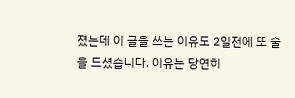졌는데 이 글을 쓰는 이유도 2일전에 또 술을 드셨습니다. 이유는 당연히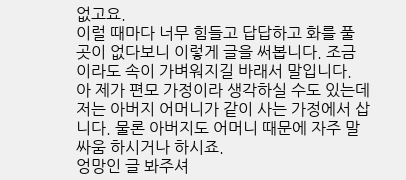없고요.
이럴 때마다 너무 힘들고 답답하고 화를 풀 곳이 없다보니 이렇게 글을 써봅니다. 조금이라도 속이 가벼워지길 바래서 말입니다.
아 제가 편모 가정이라 생각하실 수도 있는데 저는 아버지 어머니가 같이 사는 가정에서 삽니다. 물론 아버지도 어머니 때문에 자주 말싸움 하시거나 하시죠.
엉망인 글 봐주셔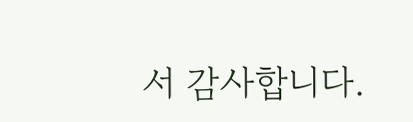서 감사합니다.